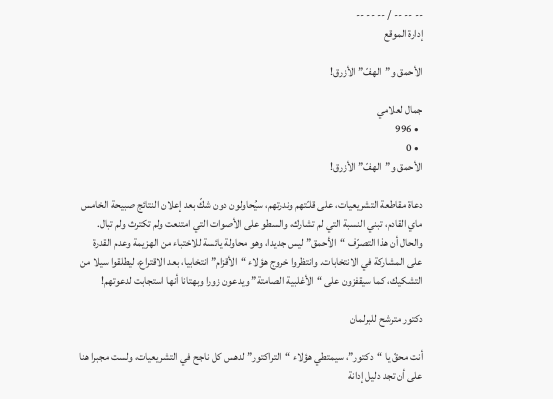-- -- -- / -- -- --
إدارة الموقع

الأحمق و”الهفّ” الأزرق!

جمال لعلامي
  • 996
  • 0
الأحمق و”الهفّ” الأزرق!

دعاة مقاطعة التشريعيات، على قلـّتهم وندرتهم، سيُحاولون دون شكّ بعد إعلان النتائج صبيحة الخامس ماي القادم، تبني النسبة التي لم تشارك، والسطو على الأصوات التي امتنعت ولم تكترث ولم تبال. والحال أن هذا التصرّف “الأحمق” ليس جديدا، وهو محاولة يائسة للاختباء من الهزيمة وعدم القدرة على المشاركة في الانتخابات. وانتظروا خروج هؤلاء “الأقزام” انتخابيا، بعد الاقتراع، ليطلقوا سيلا من التشكيك، كما سيقفزون على “الأغلبية الصامتة” ويدعون زورا وبهتانا أنها استجابت لدعوتهم!

دكتور مترشح للبرلمان

أنت محقّ يا “دكتور”، سيمتطي هؤلاء “التراكتور” لدهس كل ناجح في التشريعيات، ولست مجبرا هنا على أن تجد دليل إدانة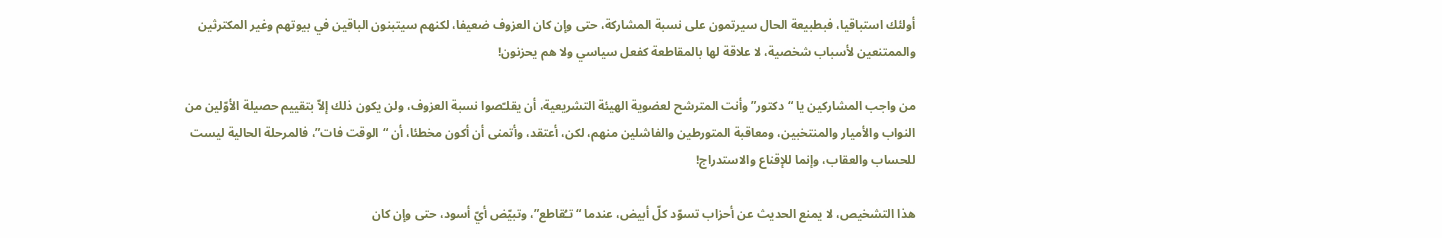أولئك استباقيا، فبطبيعة الحال سيرتمون على نسبة المشاركة، حتى وإن كان العزوف ضعيفا، لكنهم سيتبنون الباقين في بيوتهم وغير المكترثين والممتنعين لأسباب شخصية، لا علاقة لها بالمقاطعة كفعل سياسي ولا هم يحزنون!

من واجب المشاركين يا “دكتور” وأنت المترشح لعضوية الهيئة التشريعية، أن يقلـّصوا نسبة العزوف، ولن يكون ذلك إلاّ بتقييم حصيلة الأوّلين من النواب والأميار والمنتخبين، ومعاقبة المتورطين والفاشلين منهم، لكن، أعتقد، وأتمنى أن أكون مخطئا، أن “الوقت فات”، فالمرحلة الحالية ليست للحساب والعقاب، وإنما للإقناع والاستدراج!

هذا التشخيص، لا يمنع الحديث عن أحزاب تسوّد كلّ أبيض، عندما “تـُقاطع”، وتبيّض أيّ أسود، حتى وإن كان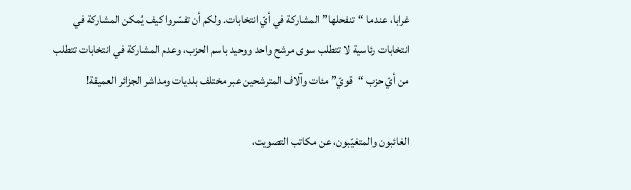غرابا، عندما “تنفحلها” المشاركة في أيّ انتخابات. ولكم أن تفسّروا كيف يُمكن المشاركة في انتخابات رئاسية لا تتطلب سوى مرشح واحد ووحيد باسم الحزب، وعدم المشاركة في انتخابات تتطلب من أيّ حزب “قويّ” مئات وآلاف المترشحين عبر مختلف بلديات ومداشر الجزائر العميقة!

الغائبون والمتغيّبون، عن مكاتب التصويت،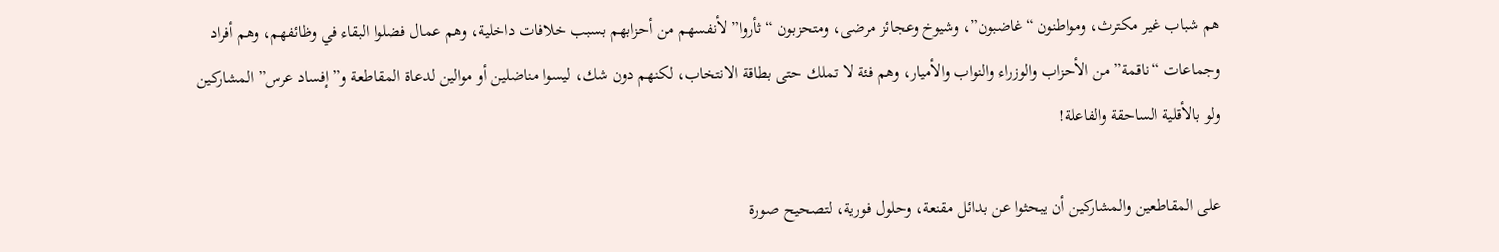هم شباب غير مكترث، ومواطنون “غاضبون”، وشيوخ وعجائز مرضى، ومتحزبون “ثأروا” لأنفسهم من أحزابهم بسبب خلافات داخلية، وهم عمال فضلوا البقاء في وظائفهم، وهم أفراد وجماعات “ناقمة” من الأحزاب والوزراء والنواب والأميار، وهم فئة لا تملك حتى بطاقة الانتخاب، لكنهم دون شك، ليسوا مناضلين أو موالين لدعاة المقاطعة و”إفساد عرس” المشاركين ولو بالأقلية الساحقة والفاعلة!

على المقاطعين والمشاركين أن يبحثوا عن بدائل مقنعة، وحلول فورية، لتصحيح صورة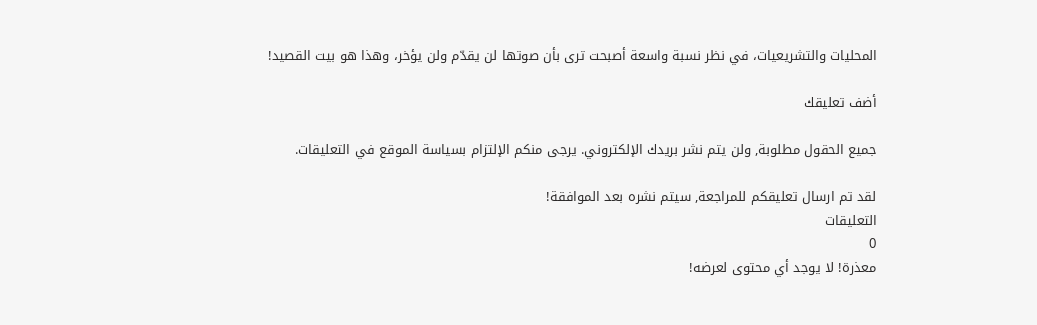المحليات والتشريعيات، في نظر نسبة واسعة أصبحت ترى بأن صوتها لن يقدّم ولن يؤخر، وهذا هو بيت القصيد!

أضف تعليقك

جميع الحقول مطلوبة, ولن يتم نشر بريدك الإلكتروني. يرجى منكم الإلتزام بسياسة الموقع في التعليقات.

لقد تم ارسال تعليقكم للمراجعة, سيتم نشره بعد الموافقة!
التعليقات
0
معذرة! لا يوجد أي محتوى لعرضه!